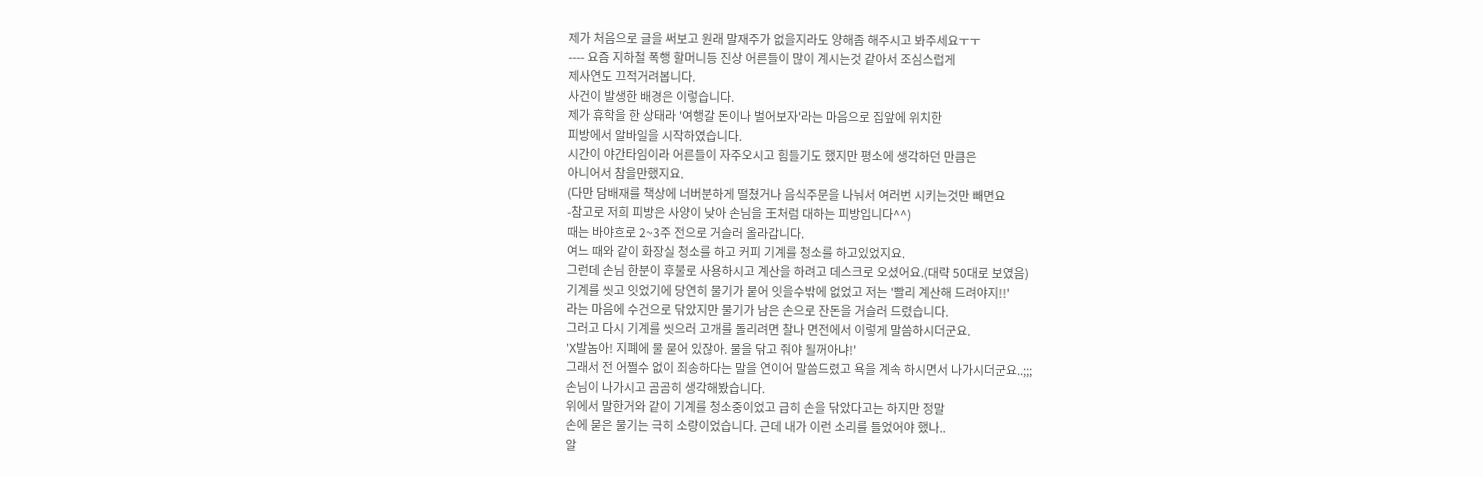제가 처음으로 글을 써보고 원래 말재주가 없을지라도 양해좀 해주시고 봐주세요ㅜㅜ
---- 요즘 지하철 폭행 할머니등 진상 어른들이 많이 계시는것 같아서 조심스럽게
제사연도 끄적거려봅니다.
사건이 발생한 배경은 이렇습니다.
제가 휴학을 한 상태라 '여행갈 돈이나 벌어보자'라는 마음으로 집앞에 위치한
피방에서 알바일을 시작하였습니다.
시간이 야간타임이라 어른들이 자주오시고 힘들기도 했지만 평소에 생각하던 만큼은
아니어서 참을만했지요.
(다만 담배재를 책상에 너버분하게 떨쳤거나 음식주문을 나눠서 여러번 시키는것만 빼면요
-참고로 저희 피방은 사양이 낮아 손님을 王처럼 대하는 피방입니다^^)
때는 바야흐로 2~3주 전으로 거슬러 올라갑니다.
여느 때와 같이 화장실 청소를 하고 커피 기계를 청소를 하고있었지요.
그런데 손님 한분이 후불로 사용하시고 계산을 하려고 데스크로 오셨어요.(대략 50대로 보였음)
기계를 씻고 잇었기에 당연히 물기가 뭍어 잇을수밖에 없었고 저는 '빨리 계산해 드려야지!!'
라는 마음에 수건으로 닦았지만 물기가 남은 손으로 잔돈을 거슬러 드렸습니다.
그러고 다시 기계를 씻으러 고개를 돌리려면 찰나 면전에서 이렇게 말씀하시더군요.
'X발놈아! 지폐에 물 묻어 있잖아. 물을 닦고 줘야 될꺼아냐!'
그래서 전 어쩔수 없이 죄송하다는 말을 연이어 말씀드렸고 욕을 계속 하시면서 나가시더군요..;;;
손님이 나가시고 곰곰히 생각해봤습니다.
위에서 말한거와 같이 기계를 청소중이었고 급히 손을 닦았다고는 하지만 정말
손에 묻은 물기는 극히 소량이었습니다. 근데 내가 이런 소리를 들었어야 했나..
알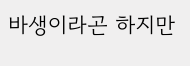바생이라곤 하지만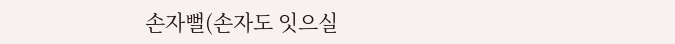손자뻘(손자도 잇으실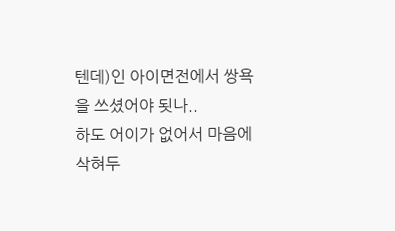텐데)인 아이면전에서 쌍욕을 쓰셨어야 됫나..
하도 어이가 없어서 마음에 삭혀두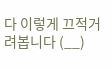다 이렇게 끄적거려봅니다 (__)